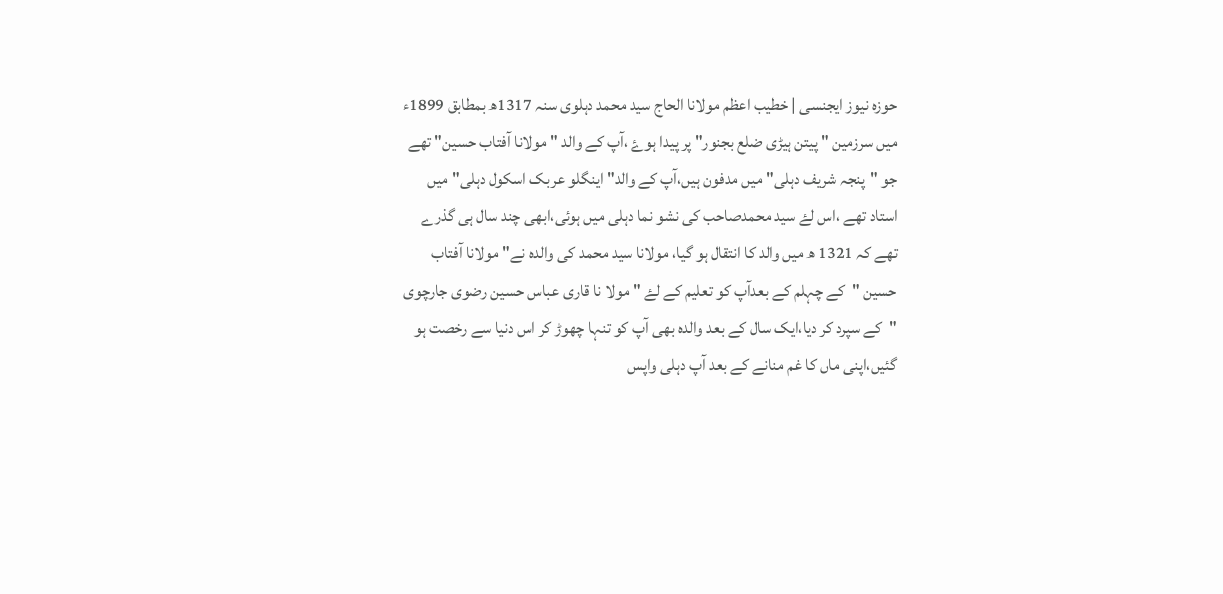حوزہ نیوز ایجنسی | خطیب اعظم مولانا الحاج سید محمد دہلوی سنہ 1317ھ بمطابق 1899ء میں سرزمین " پیتن ہیڑی ضلع بجنور" پر پیدا ہوۓ ،آپ کے والد " مولانا آفتاب حسین" تھے جو "پنجہ شریف دہلی" میں مدفون ہیں،آپ کے والد" اینگلو عربک اسکول دہلی"میں استاد تھے ،اس لۓ سید محمدصاحب کی نشو نما دہلی میں ہوئی،ابھی چند سال ہی گذرے تھے کہ 1321 ھ میں والد کا انتقال ہو گیا، مولانا سید محمد کی والدہ نے" مولانا آفتاب حسین "کے چہلم کے بعدآپ کو تعلیم کے لۓ "مولا نا قاری عباس حسین رضوی جارچوی "کے سپرد کر دیا،ایک سال کے بعد والدہ بھی آپ کو تنہا چھوڑ کر اس دنیا سے رخصت ہو گئیں،اپنی ماں کا غم منانے کے بعد آپ دہلی واپس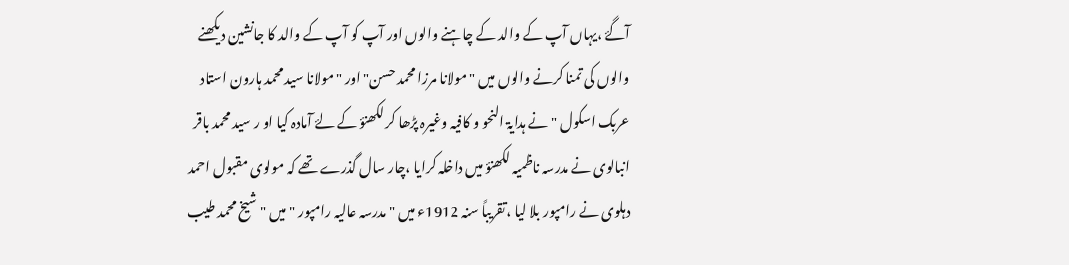آگۓ ،یہاں آپ کے والد کے چاہنے والوں اور آپ کو آپ کے والد کا جانشین دیکھنے والوں کی تمنا کرنے والوں میں "مولانا مرزا محمد حسن" اور "مولانا سید محمد ہارون استاد عربک اسکول "نے ہدایۃ النحو و کافیہ وغیرہ پڑھا کر لکھنؤ کے لۓ آمادہ کیا او ر سید محمد باقر انبالوی نے مدرسہ ناظمیہ لکھنؤ میں داخلہ کرایا ،چار سال گذرے تھے کہ مولوی مقبول احمد دہلوی نے رامپور بلا لیا ،تقریباً سنہ 1912ء میں "مدرسہ عالیہ رامپور " میں "شیخ محمد طیب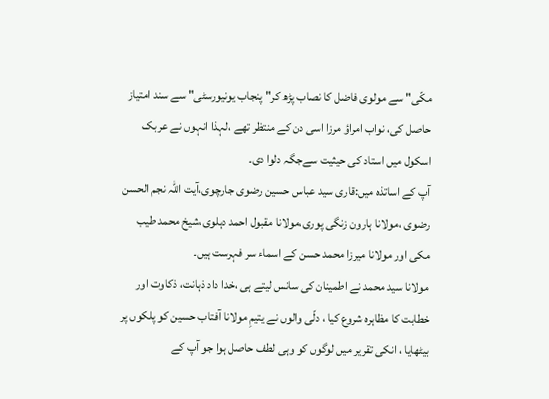مکّی" سے مولوی فاضل کا نصاب پڑھ کر" پنجاب یونیورسٹی" سے سند امتیاز حاصل کی، نواب امراؤ مرزا اسی دن کے منتظر تھے ،لہذا انہوں نے عربک اسکول میں استاد کی حیثیت سےجگہ دلوا دی۔
آپ کے اساتذہ میں:قاری سید عباس حسین رضوی جارچوی،آیت اللہ نجم الحسن رضوی ،مولانا ہارون زنگی پوری،مولانا مقبول احمد دہلوی،شیخ محمد طیب مکی اور مولانا میرزا محمد حسن کے اسماء سر فہرست ہیں۔
مولانا سید محمد نے اطمینان کی سانس لیتے ہی ،خدا داد ذہانت، ذکاوت اور خطابت کا مظاہرہ شروع کیا ، دلّی والوں نے یتیمِ مولانا آفتاب حسین کو پلکوں پر بیٹھایا ، انکی تقریر میں لوگوں کو وہی لطف حاصل ہوا جو آپ کے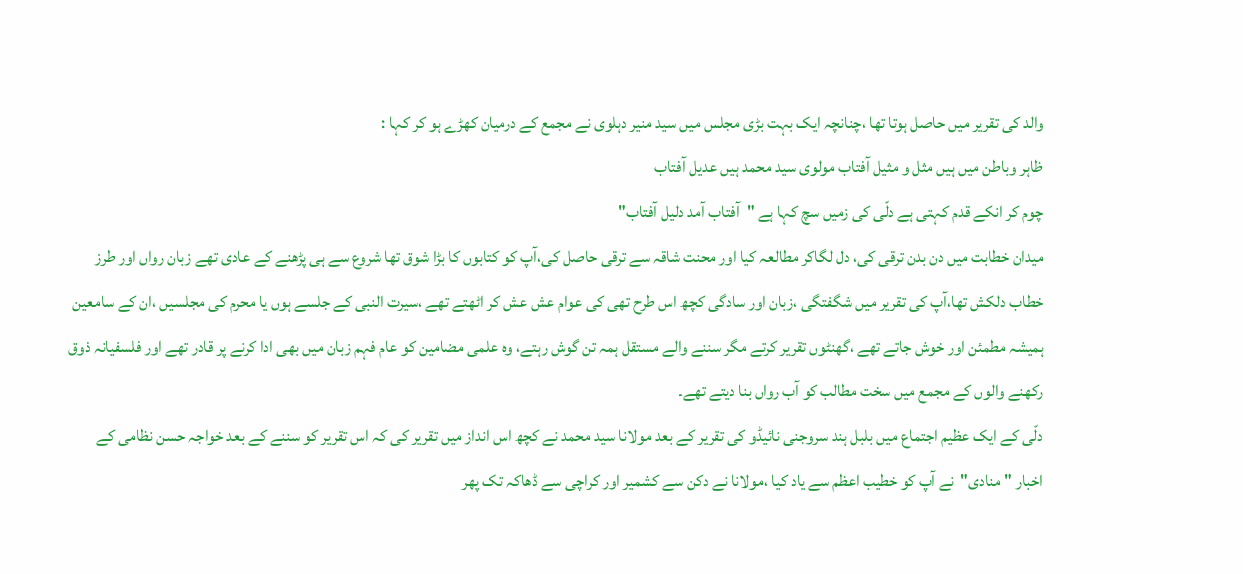والد کی تقریر میں حاصل ہوتا تھا ،چنانچہ ایک بہت بڑی مجلس میں سید منیر دہلوی نے مجمع کے درمیان کھڑے ہو کر کہا :
ظاہر وباطن میں ہیں مثل و مثیل آفتاب مولوی سید محمد ہیں عدیل آفتاب
چوم کر انکے قدم کہتی ہے دلّی کی زمیں سچ کہا ہے "آفتاب آمد دلیل آفتاب"
میدان خطابت میں دن بدن ترقی کی، دل لگاکر مطالعہ کیا اور محنت شاقہ سے ترقی حاصل کی،آپ کو کتابوں کا بڑا شوق تھا شروع سے ہی پڑھنے کے عادی تھے زبان رواں اور طرز خطاب دلکش تھا،آپ کی تقریر میں شگفتگی ،زبان اور سادگی کچھ اس طرح تھی کی عوام عش عش کر اٹھتے تھے ،سیرت النبی کے جلسے ہوں یا محرم کی مجلسیں ،ان کے سامعین ہمیشہ مطمئن اور خوش جاتے تھے ،گھنٹوں تقریر کرتے مگر سننے والے مستقل ہمہ تن گوش رہتے، وہ علمی مضامین کو عام فہم زبان میں بھی ادا کرنے پر قادر تھے اور فلسفیانہ ذوق رکھنے والوں کے مجمع میں سخت مطالب کو آب رواں بنا دیتے تھے۔
دلّی کے ایک عظیم اجتماع میں بلبل ہند سروجنی نائیڈو کی تقریر کے بعد مولانا سید محمد نے کچھ اس انداز میں تقریر کی کہ اس تقریر کو سننے کے بعد خواجہ حسن نظامی کے اخبار "منادی"نے آپ کو خطیب اعظم سے یاد کیا ،مولانا نے دکن سے کشمیر اور کراچی سے ڈھاکہ تک پھر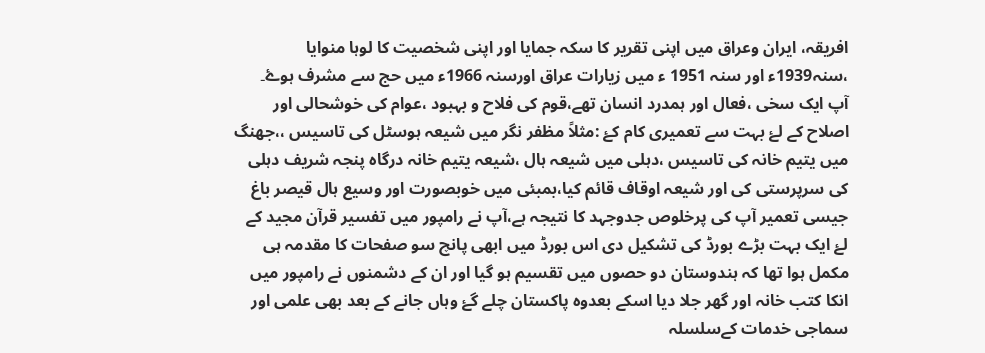افریقہ، ایران وعراق میں اپنی تقریر کا سکہ جمایا اور اپنی شخصیت کا لوہا منوایا ،سنہ1939ء اور سنہ 1951 ء میں زیارات عراق اورسنہ 1966ء میں حج سے مشرف ہوۓ۔
آپ ایک سخی ،فعال اور ہمدرد انسان تھے،قوم کی فلاح و بہبود ،عوام کی خوشحالی اور اصلاح کے لۓ بہت سے تعمیری کام کۓ :مثلاً مظفر نگر میں شیعہ ہوسٹل کی تاسیس ،،جھنگ میں یتیم خانہ کی تاسیس ،دہلی میں شیعہ ہال ،شیعہ یتیم خانہ درگاہ پنجہ شریف دہلی کی سرپرستی کی اور شیعہ اوقاف قائم کیا،بمبئی میں خوبصورت اور وسیع ہال قیصر باغ جیسی تعمیر آپ کی پرخلوص جدوجہد کا نتیجہ ہے،آپ نے رامپور میں تفسیر قرآن مجید کے لۓ ایک بہت بڑے بورڈ کی تشکیل دی اس بورڈ میں ابھی پانچ سو صفحات کا مقدمہ ہی مکمل ہوا تھا کہ ہندوستان دو حصوں میں تقسیم ہو گیا اور ان کے دشمنوں نے رامپور میں انکا کتب خانہ اور گھر جلا دیا اسکے بعدوہ پاکستان چلے گۓ وہاں جانے کے بعد بھی علمی اور سماجی خدمات کےسلسلہ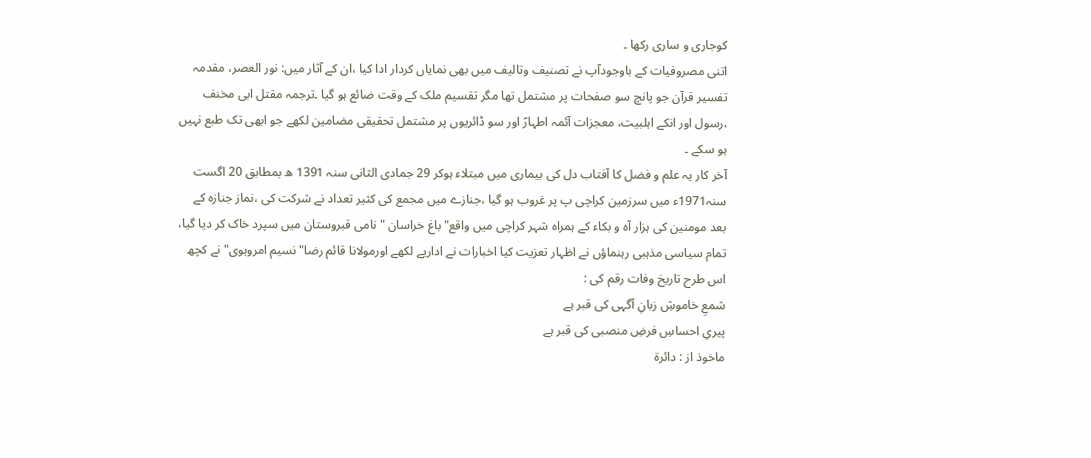کوجاری و ساری رکھا ۔
اتنی مصروفیات کے باوجودآپ نے تصنیف وتالیف میں بھی نمایاں کردار ادا کیا ،ان کے آثار میں: نور العصر، مقدمہ تفسیر قرآن جو پانچ سو صفحات پر مشتمل تھا مگر تقسیم ملک کے وقت ضائع ہو گیا ۔ترجمہ مقتل ابی مخنف ،رسول اور انکے اہلبیت، معجزات آئمہ اطہارؑ اور سو ڈائریوں پر مشتمل تحقیقی مضامین لکھے جو ابھی تک طبع نہیں ہو سکے ۔
آخر کار یہ علم و فضل کا آفتاب دل کی بیماری میں مبتلاء ہوکر 29 جمادی الثانی سنہ 1391 ھ بمطابق 20 اگست سنہ1971ء میں سرزمین کراچی پ پر غروب ہو گیا ،جنازے میں مجمع کی کثیر تعداد نے شرکت کی ،نماز جنازہ کے بعد مومنین کی ہزار آہ و بکاء کے ہمراہ شہر کراچی میں واقع"باغ خراسان "نامی قبروستان میں سپرد خاک کر دیا گیا، تمام سیاسی مذہبی رہنماؤں نے اظہار تعزیت کیا اخبارات نے اداریے لکھے اورمولانا قائم رضا" نسیم امروہوی" نے کچھ اس طرح تاریخ وفات رقم کی :
شمعِ خاموشِ زبانِ آگہی کی قبر ہے
پیریِ احساسِ فرضِ منصبی کی قبر ہے
ماخوذ از : دائرۃ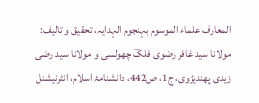المعارف علماء الموسوم بہنجوم الہدایہ، تحقیق و تالیف: مولانا سید غافر رضوی فلکؔ چھولسی و مولانا سید رضی زیدی پھندیڑوی، ج1، ص442، دانشنامۂ اسلام، انٹرنیشنل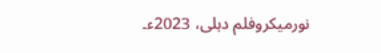نورمیکروفلم دہلی، 2023ء۔